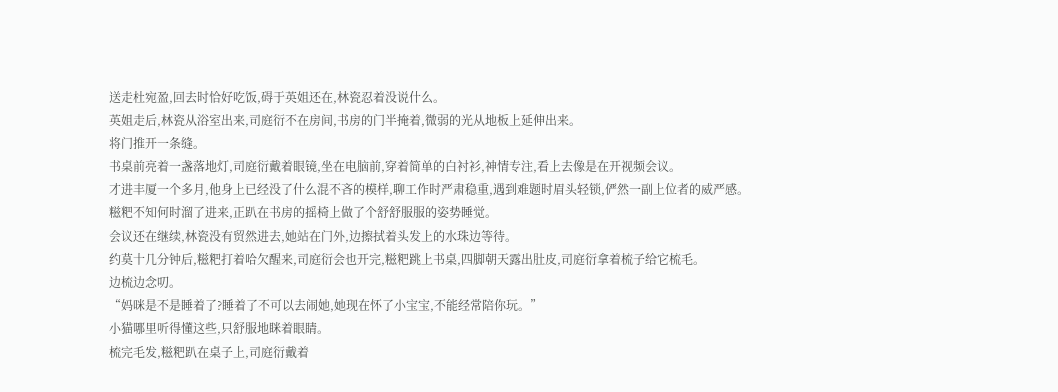送走杜宛盈,回去时恰好吃饭,碍于英姐还在,林瓷忍着没说什么。
英姐走后,林瓷从浴室出来,司庭衍不在房间,书房的门半掩着,微弱的光从地板上延伸出来。
将门推开一条缝。
书桌前亮着一盏落地灯,司庭衍戴着眼镜,坐在电脑前,穿着简单的白衬衫,神情专注,看上去像是在开视频会议。
才进丰厦一个多月,他身上已经没了什么混不吝的模样,聊工作时严肃稳重,遇到难题时眉头轻锁,俨然一副上位者的威严感。
糍粑不知何时溜了进来,正趴在书房的摇椅上做了个舒舒服服的姿势睡觉。
会议还在继续,林瓷没有贸然进去,她站在门外,边擦拭着头发上的水珠边等待。
约莫十几分钟后,糍粑打着哈欠醒来,司庭衍会也开完,糍粑跳上书桌,四脚朝天露出肚皮,司庭衍拿着梳子给它梳毛。
边梳边念叨。
“妈咪是不是睡着了?睡着了不可以去闹她,她现在怀了小宝宝,不能经常陪你玩。”
小猫哪里听得懂这些,只舒服地眯着眼睛。
梳完毛发,糍粑趴在桌子上,司庭衍戴着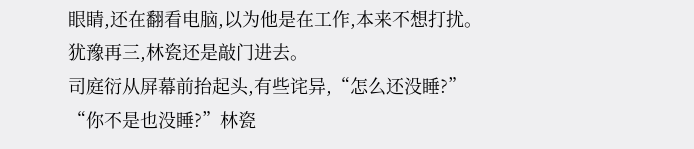眼睛,还在翻看电脑,以为他是在工作,本来不想打扰。
犹豫再三,林瓷还是敲门进去。
司庭衍从屏幕前抬起头,有些诧异,“怎么还没睡?”
“你不是也没睡?”林瓷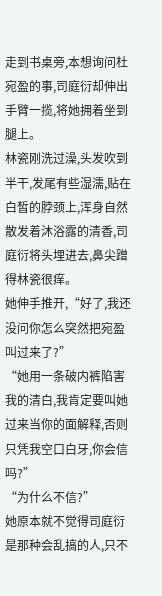走到书桌旁,本想询问杜宛盈的事,司庭衍却伸出手臂一揽,将她拥着坐到腿上。
林瓷刚洗过澡,头发吹到半干,发尾有些湿濡,贴在白皙的脖颈上,浑身自然散发着沐浴露的清香,司庭衍将头埋进去,鼻尖蹭得林瓷很痒。
她伸手推开,“好了,我还没问你怎么突然把宛盈叫过来了?”
“她用一条破内裤陷害我的清白,我肯定要叫她过来当你的面解释,否则只凭我空口白牙,你会信吗?”
“为什么不信?”
她原本就不觉得司庭衍是那种会乱搞的人,只不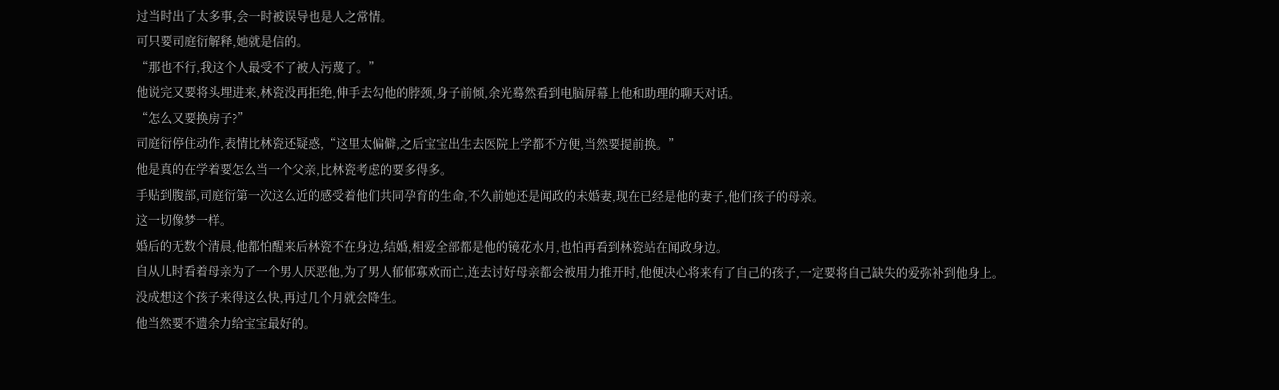过当时出了太多事,会一时被误导也是人之常情。
可只要司庭衍解释,她就是信的。
“那也不行,我这个人最受不了被人污蔑了。”
他说完又要将头埋进来,林瓷没再拒绝,伸手去勾他的脖颈,身子前倾,余光蓦然看到电脑屏幕上他和助理的聊天对话。
“怎么又要换房子?”
司庭衍停住动作,表情比林瓷还疑惑,“这里太偏僻,之后宝宝出生去医院上学都不方便,当然要提前换。”
他是真的在学着要怎么当一个父亲,比林瓷考虑的要多得多。
手贴到腹部,司庭衍第一次这么近的感受着他们共同孕育的生命,不久前她还是闻政的未婚妻,现在已经是他的妻子,他们孩子的母亲。
这一切像梦一样。
婚后的无数个清晨,他都怕醒来后林瓷不在身边,结婚,相爱全部都是他的镜花水月,也怕再看到林瓷站在闻政身边。
自从儿时看着母亲为了一个男人厌恶他,为了男人郁郁寡欢而亡,连去讨好母亲都会被用力推开时,他便决心将来有了自己的孩子,一定要将自己缺失的爱弥补到他身上。
没成想这个孩子来得这么快,再过几个月就会降生。
他当然要不遗余力给宝宝最好的。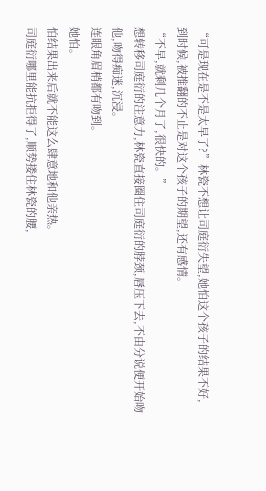“可是现在是不是太早了?”林瓷不想让司庭衍失望,她怕这个孩子的结果不好,到时候,被推翻的不止是对这个孩子的期望,还有感情。
“不早,就剩几个月了,很快的。”
想转移司庭衍的注意力,林瓷直接圈住司庭衍的脖颈,唇压下去,不由分说便开始吻他,吻得痴迷,沉浸。
连眼角眉梢都有吻到。
她怕。
怕结果出来后就不能这么肆意地和他亲热。
司庭衍哪里能抗拒得了,顺势搂住林瓷的腰,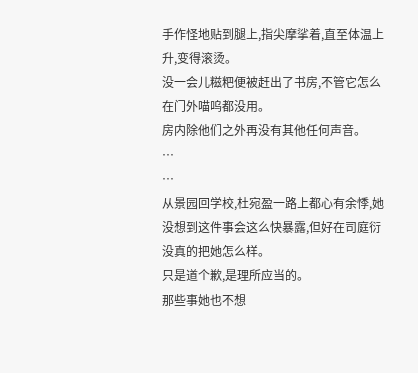手作怪地贴到腿上,指尖摩挲着,直至体温上升,变得滚烫。
没一会儿糍粑便被赶出了书房,不管它怎么在门外喵呜都没用。
房内除他们之外再没有其他任何声音。
…
…
从景园回学校,杜宛盈一路上都心有余悸,她没想到这件事会这么快暴露,但好在司庭衍没真的把她怎么样。
只是道个歉,是理所应当的。
那些事她也不想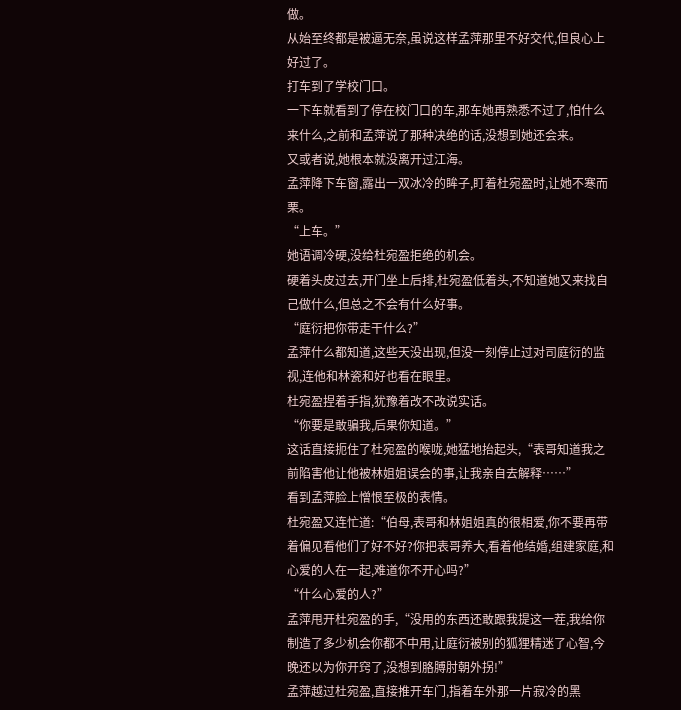做。
从始至终都是被逼无奈,虽说这样孟萍那里不好交代,但良心上好过了。
打车到了学校门口。
一下车就看到了停在校门口的车,那车她再熟悉不过了,怕什么来什么,之前和孟萍说了那种决绝的话,没想到她还会来。
又或者说,她根本就没离开过江海。
孟萍降下车窗,露出一双冰冷的眸子,盯着杜宛盈时,让她不寒而栗。
“上车。”
她语调冷硬,没给杜宛盈拒绝的机会。
硬着头皮过去,开门坐上后排,杜宛盈低着头,不知道她又来找自己做什么,但总之不会有什么好事。
“庭衍把你带走干什么?”
孟萍什么都知道,这些天没出现,但没一刻停止过对司庭衍的监视,连他和林瓷和好也看在眼里。
杜宛盈捏着手指,犹豫着改不改说实话。
“你要是敢骗我,后果你知道。”
这话直接扼住了杜宛盈的喉咙,她猛地抬起头,“表哥知道我之前陷害他让他被林姐姐误会的事,让我亲自去解释……”
看到孟萍脸上憎恨至极的表情。
杜宛盈又连忙道:“伯母,表哥和林姐姐真的很相爱,你不要再带着偏见看他们了好不好?你把表哥养大,看着他结婚,组建家庭,和心爱的人在一起,难道你不开心吗?”
“什么心爱的人?”
孟萍甩开杜宛盈的手,“没用的东西还敢跟我提这一茬,我给你制造了多少机会你都不中用,让庭衍被别的狐狸精迷了心智,今晚还以为你开窍了,没想到胳膊肘朝外拐!”
孟萍越过杜宛盈,直接推开车门,指着车外那一片寂冷的黑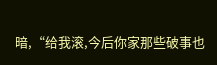暗,“给我滚,今后你家那些破事也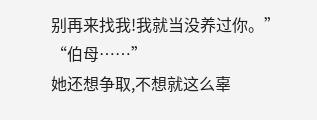别再来找我!我就当没养过你。”
“伯母……”
她还想争取,不想就这么辜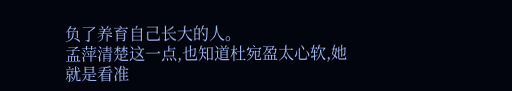负了养育自己长大的人。
孟萍清楚这一点,也知道杜宛盈太心软,她就是看准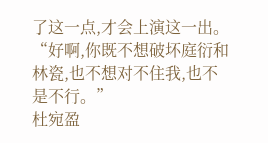了这一点,才会上演这一出。
“好啊,你既不想破坏庭衍和林瓷,也不想对不住我,也不是不行。”
杜宛盈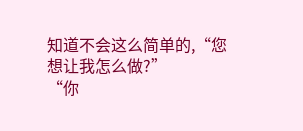知道不会这么简单的,“您想让我怎么做?”
“你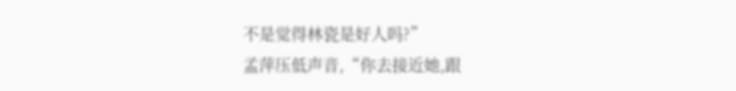不是觉得林瓷是好人吗?”
孟萍压低声音,“你去接近她,跟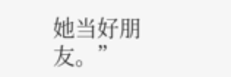她当好朋友。”